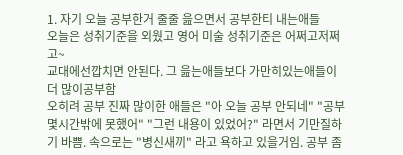1. 자기 오늘 공부한거 줄줄 읊으면서 공부한티 내는애들
오늘은 성취기준을 외웠고 영어 미술 성취기준은 어쩌고저쩌고~
교대에선깝치면 안된다. 그 읊는애들보다 가만히있는애들이 더 많이공부함
오히려 공부 진짜 많이한 애들은 "아 오늘 공부 안되네" "공부 몇시간밖에 못했어" "그런 내용이 있었어?" 라면서 기만질하기 바쁨. 속으로는 "병신새끼" 라고 욕하고 있을거임. 공부 좀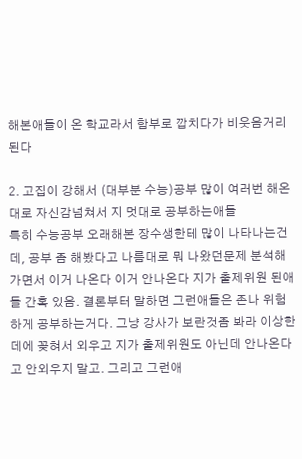해본애들이 온 학교라서 함부로 깝치다가 비웃음거리된다

2. 고집이 강해서 (대부분 수능)공부 많이 여러번 해온대로 자신감넘쳐서 지 멋대로 공부하는애들
특히 수능공부 오래해본 장수생한테 많이 나타나는건데, 공부 좀 해봤다고 나름대로 뭐 나왔던문제 분석해가면서 이거 나온다 이거 안나온다 지가 출제위원 된애들 간혹 있음. 결론부터 말하면 그런애들은 존나 위험하게 공부하는거다. 그냥 강사가 보란것좀 봐라 이상한데에 꽂혀서 외우고 지가 출제위원도 아닌데 안나온다고 안외우지 말고. 그리고 그런애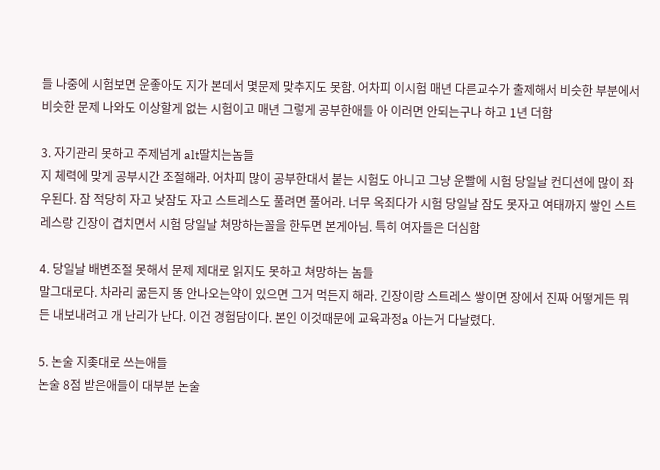들 나중에 시험보면 운좋아도 지가 본데서 몇문제 맞추지도 못함. 어차피 이시험 매년 다른교수가 출제해서 비슷한 부분에서 비슷한 문제 나와도 이상할게 없는 시험이고 매년 그렇게 공부한애들 아 이러면 안되는구나 하고 1년 더함

3. 자기관리 못하고 주제넘게 alt딸치는놈들
지 체력에 맞게 공부시간 조절해라. 어차피 많이 공부한대서 붙는 시험도 아니고 그냥 운빨에 시험 당일날 컨디션에 많이 좌우된다. 잠 적당히 자고 낮잠도 자고 스트레스도 풀려면 풀어라. 너무 옥죄다가 시험 당일날 잠도 못자고 여태까지 쌓인 스트레스랑 긴장이 겹치면서 시험 당일날 쳐망하는꼴을 한두면 본게아님. 특히 여자들은 더심함

4. 당일날 배변조절 못해서 문제 제대로 읽지도 못하고 쳐망하는 놈들
말그대로다. 차라리 굶든지 똥 안나오는약이 있으면 그거 먹든지 해라. 긴장이랑 스트레스 쌓이면 장에서 진짜 어떻게든 뭐든 내보내려고 개 난리가 난다. 이건 경험담이다. 본인 이것때문에 교육과정a 아는거 다날렸다.

5. 논술 지좆대로 쓰는애들
논술 8점 받은애들이 대부분 논술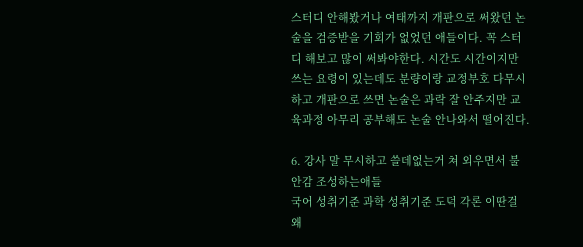스터디 안해봤거나 여태까지 개판으로 써왔던 논술을 검증받을 기회가 없었던 애들이다. 꼭 스터디 해보고 많이 써봐야한다. 시간도 시간이지만 쓰는 요령이 있는데도 분량이랑 교정부호 다무시하고 개판으로 쓰면 논술은 과락 잘 안주지만 교육과정 아무리 공부해도 논술 안나와서 떨어진다.

6. 강사 말 무시하고 쓸데없는거 쳐 외우면서 불안감 조성하는애들
국어 성취기준 과학 성취기준 도덕 각론 이딴걸 왜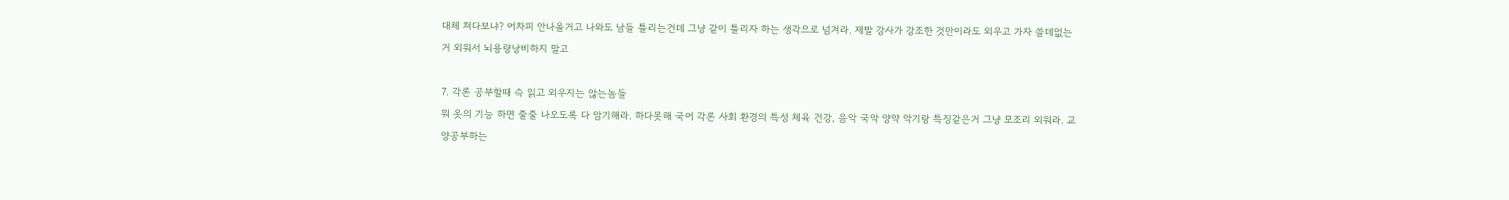대체 쳐다보냐? 어차피 안나올거고 나와도 남들 틀리는건데 그냥 같이 틀리자 하는 생각으로 넘겨라. 제발 강사가 강조한 것만이라도 외우고 가자 쓸데없는거 외워서 뇌용량낭비하지 말고

7. 각론 공부할때 슥 읽고 외우지는 않는놈들
뭐 옷의 기능 하면 줄줄 나오도록 다 암기해라. 하다못해 국어 각론 사회 환경의 특성 체육 건강, 음악 국악 양약 악기랑 특징같은거 그냥 모조리 외워라. 교양공부하는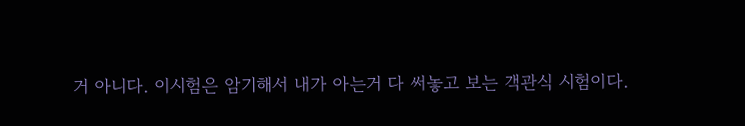거 아니다. 이시험은 암기해서 내가 아는거 다 써놓고 보는 객관식 시험이다.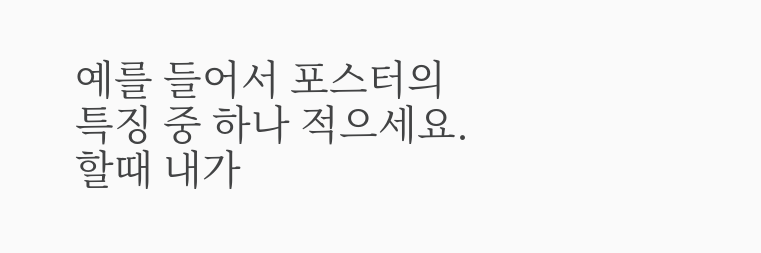예를 들어서 포스터의 특징 중 하나 적으세요. 할때 내가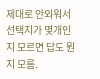제대로 안외워서 선택지가 몇개인지 모르면 답도 뭔지 모름.